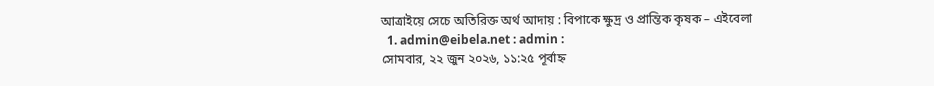আত্রাইয়ে সেচে অতিরিক্ত অর্থ আদায় : বিপাকে ক্ষুদ্র ও প্রান্তিক কৃষক – এইবেলা
  1. admin@eibela.net : admin :
সোমবার, ২২ জুন ২০২৬, ১১:২৫ পূর্বাহ্ন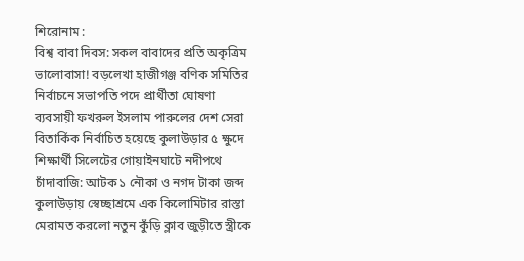শিরোনাম :
বিশ্ব বাবা দিবস: সকল বাবাদের প্রতি অকৃত্রিম ভালোবাসা! বড়লেখা হাজীগঞ্জ বণিক সমিতির নির্বাচনে সভাপতি পদে প্রার্থীতা ঘোষণা ব্যবসায়ী ফখরুল ইসলাম পারুলের দেশ সেরা বিতার্কিক নির্বাচিত হয়েছে কুলাউড়ার ৫ ক্ষুদে শিক্ষার্থী সি‌লে‌টের গোয়াইনঘাটে নদীপথে চাঁদাবাজি: আটক ১ নৌকা ও নগদ টাকা জব্দ কুলাউড়ায় স্বেচ্ছাশ্রমে এক কিলোমিটার রাস্তা মেরামত করলো নতুন কুঁড়ি ক্লাব জুড়ীতে স্ত্রীকে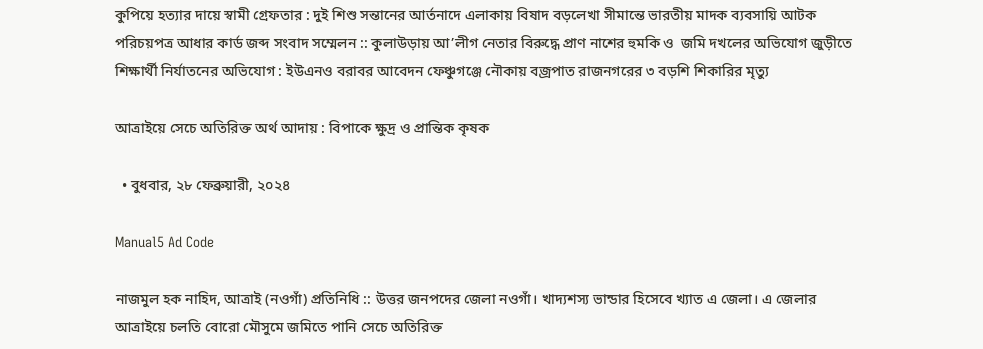কুপিয়ে হত্যার দায়ে স্বামী গ্রেফতার : দুই শিশু সন্তানের আর্তনাদে এলাকায় বিষাদ বড়লেখা সীমান্তে ভারতীয় মাদক ব্যবসায়ি আটক পরিচয়পত্র আধার কার্ড জব্দ সংবাদ সম্মেলন :: কুলাউড়ায় আ’লীগ নেতার বিরুদ্ধে প্রাণ নাশের হুমকি ও  জমি দখলের অভিযোগ জুড়ীতে শিক্ষার্থী নির্যাতনের অভিযোগ : ইউএনও বরাবর আবেদন ফেঞ্চুগঞ্জে নৌকায় বজ্রপাত রাজনগরের ৩ বড়শি শিকারির মৃত্যু

আত্রাইয়ে সেচে অতিরিক্ত অর্থ আদায় : বিপাকে ক্ষুদ্র ও প্রান্তিক কৃষক

  • বুধবার, ২৮ ফেব্রুয়ারী, ২০২৪

Manual5 Ad Code

নাজমুল হক নাহিদ, আত্রাই (নওগাঁ) প্রতিনিধি :: উত্তর জনপদের জেলা নওগাঁ। খাদ্যশস্য ভান্ডার হিসেবে খ্যাত এ জেলা। এ জেলার আত্রাইয়ে চলতি বোরো মৌসুমে জমিতে পানি সেচে অতিরিক্ত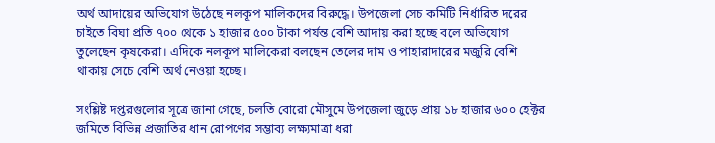অর্থ আদায়ের অভিযোগ উঠেছে নলকূপ মালিকদের বিরুদ্ধে। উপজেলা সেচ কমিটি নির্ধারিত দরের চাইতে বিঘা প্রতি ৭০০ থেকে ১ হাজার ৫০০ টাকা পর্যন্ত বেশি আদায় করা হচ্ছে বলে অভিযোগ তুলেছেন কৃষকেরা। এদিকে নলকূপ মালিকেরা বলছেন তেলের দাম ও পাহারাদারের মজুরি বেশি থাকায় সেচে বেশি অর্থ নেওয়া হচ্ছে।

সংশ্লিষ্ট দপ্তরগুলোর সূত্রে জানা গেছে, চলতি বোরো মৌসুমে উপজেলা জুড়ে প্রায় ১৮ হাজার ৬০০ হেক্টর জমিতে বিভিন্ন প্রজাতির ধান রোপণের সম্ভাব্য লক্ষ্যমাত্রা ধরা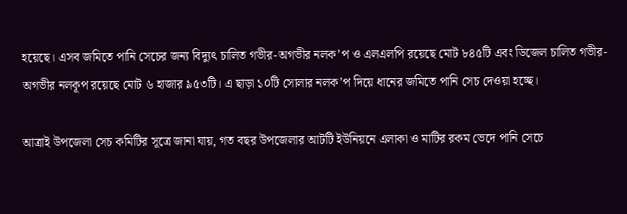হয়েছে। এসব জমিতে পানি সেচের জন্য বিদ্যুৎ চালিত গভীর-অগভীর নলক’প ও এলএলপি রয়েছে মোট ৮৪৫টি এবং ডিজেল চালিত গভীর-অগভীর নলকূপ রয়েছে মোট ৬ হাজার ৯৫৩টি। এ ছাড়া ১০টি সোলার নলক’প দিয়ে ধানের জমিতে পানি সেচ দেওয়া হচ্ছে।

আত্রাই উপজেলা সেচ কমিটির সূত্রে জানা যায়, গত বছর উপজেলার আটটি ইউনিয়নে এলাকা ও মাটির রকম ভেদে পানি সেচে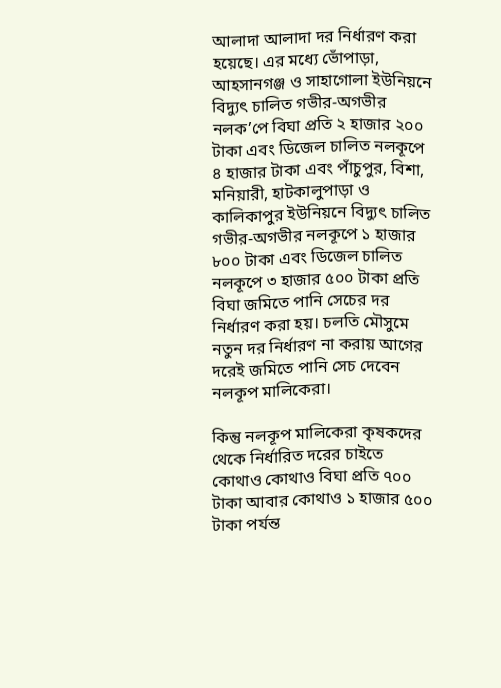আলাদা আলাদা দর নির্ধারণ করা হয়েছে। এর মধ্যে ভোঁপাড়া, আহসানগঞ্জ ও সাহাগোলা ইউনিয়নে বিদ্যুৎ চালিত গভীর-অগভীর নলক’পে বিঘা প্রতি ২ হাজার ২০০ টাকা এবং ডিজেল চালিত নলকূপে ৪ হাজার টাকা এবং পাঁচুপুর, বিশা, মনিয়ারী, হাটকালুপাড়া ও কালিকাপুর ইউনিয়নে বিদ্যুৎ চালিত গভীর-অগভীর নলকূপে ১ হাজার ৮০০ টাকা এবং ডিজেল চালিত নলকূপে ৩ হাজার ৫০০ টাকা প্রতি
বিঘা জমিতে পানি সেচের দর নির্ধারণ করা হয়। চলতি মৌসুমে নতুন দর নির্ধারণ না করায় আগের দরেই জমিতে পানি সেচ দেবেন নলকূপ মালিকেরা।

কিন্তু নলকূপ মালিকেরা কৃষকদের থেকে নির্ধারিত দরের চাইতে কোথাও কোথাও বিঘা প্রতি ৭০০ টাকা আবার কোথাও ১ হাজার ৫০০ টাকা পর্যন্ত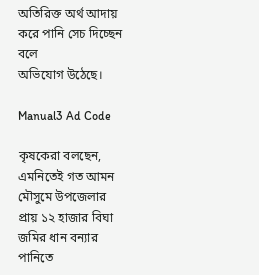অতিরিক্ত অর্থ আদায় করে পানি সেচ দিচ্ছেন বলে
অভিযোগ উঠেছে।

Manual3 Ad Code

কৃষকেরা বলছেন, এমনিতেই গত আমন মৌসুমে উপজেলার প্রায় ১২ হাজার বিঘা জমির ধান বন্যার পানিতে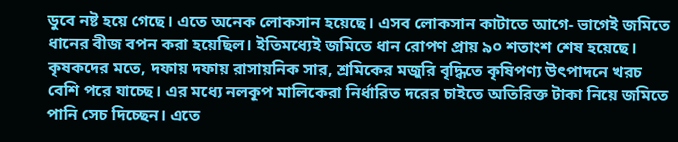ডুবে নষ্ট হয়ে গেছে। এতে অনেক লোকসান হয়েছে। এসব লোকসান কাটাতে আগে- ভাগেই জমিতে ধানের বীজ বপন করা হয়েছিল। ইতিমধ্যেই জমিতে ধান রোপণ প্রায় ৯০ শতাংশ শেষ হয়েছে। কৃষকদের মতে, দফায় দফায় রাসায়নিক সার, শ্রমিকের মজুরি বৃদ্ধিতে কৃষিপণ্য উৎপাদনে খরচ বেশি পরে যাচ্ছে। এর মধ্যে নলকূপ মালিকেরা নির্ধারিত দরের চাইতে অতিরিক্ত টাকা নিয়ে জমিতে পানি সেচ দিচ্ছেন। এতে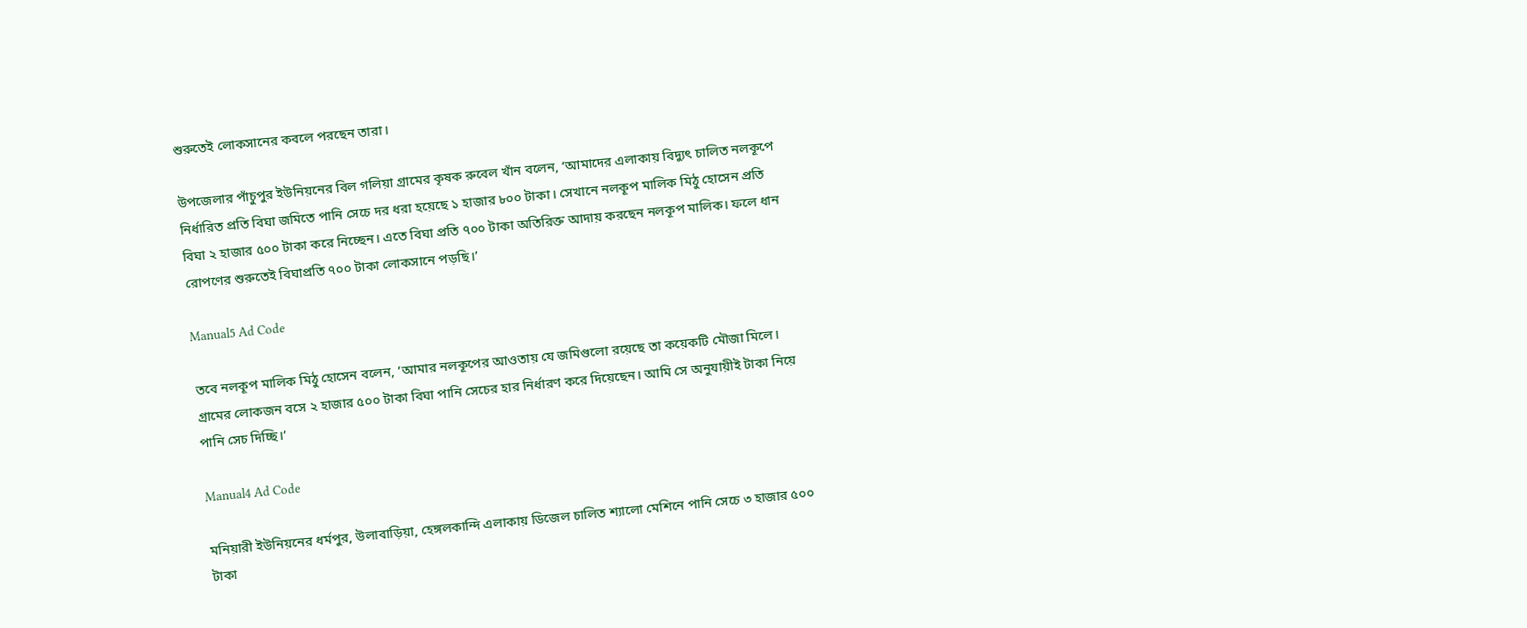শুরুতেই লোকসানের কবলে পরছেন তারা।

উপজেলার পাঁচুপুর ইউনিয়নের বিল গলিয়া গ্রামের কৃষক রুবেল খাঁন বলেন, ‘আমাদের এলাকায় বিদ্যুৎ চালিত নলকূপে নির্ধারিত প্রতি বিঘা জমিতে পানি সেচে দর ধরা হয়েছে ১ হাজার ৮০০ টাকা। সেখানে নলকূপ মালিক মিঠু হোসেন প্রতি বিঘা ২ হাজার ৫০০ টাকা করে নিচ্ছেন। এতে বিঘা প্রতি ৭০০ টাকা অতিরিক্ত আদায় করছেন নলকূপ মালিক। ফলে ধান রোপণের শুরুতেই বিঘাপ্রতি ৭০০ টাকা লোকসানে পড়ছি।’

Manual5 Ad Code

তবে নলকূপ মালিক মিঠু হোসেন বলেন, ‘আমার নলকূপের আওতায় যে জমিগুলো রয়েছে তা কয়েকটি মৌজা মিলে। গ্রামের লোকজন বসে ২ হাজার ৫০০ টাকা বিঘা পানি সেচের হার নির্ধারণ করে দিয়েছেন। আমি সে অনুযায়ীই টাকা নিয়ে পানি সেচ দিচ্ছি।’

Manual4 Ad Code

মনিয়ারী ইউনিয়নের ধর্মপুর, উলাবাড়িয়া, হেঙ্গলকান্দি এলাকায় ডিজেল চালিত শ্যালো মেশিনে পানি সেচে ৩ হাজার ৫০০ টাকা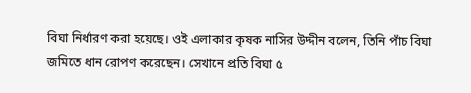বিঘা নির্ধারণ করা হয়েছে। ওই এলাকার কৃষক নাসির উদ্দীন বলেন, তিনি পাঁচ বিঘা জমিতে ধান রোপণ করেছেন। সেখানে প্রতি বিঘা ৫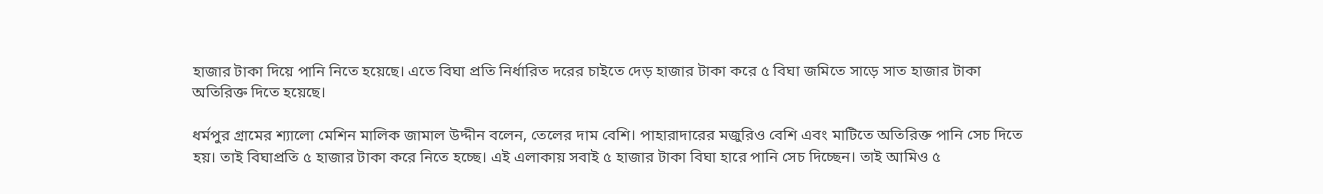হাজার টাকা দিয়ে পানি নিতে হয়েছে। এতে বিঘা প্রতি নির্ধারিত দরের চাইতে দেড় হাজার টাকা করে ৫ বিঘা জমিতে সাড়ে সাত হাজার টাকা অতিরিক্ত দিতে হয়েছে।

ধর্মপুর গ্রামের শ্যালো মেশিন মালিক জামাল উদ্দীন বলেন, তেলের দাম বেশি। পাহারাদারের মজুরিও বেশি এবং মাটিতে অতিরিক্ত পানি সেচ দিতে হয়। তাই বিঘাপ্রতি ৫ হাজার টাকা করে নিতে হচ্ছে। এই এলাকায় সবাই ৫ হাজার টাকা বিঘা হারে পানি সেচ দিচ্ছেন। তাই আমিও ৫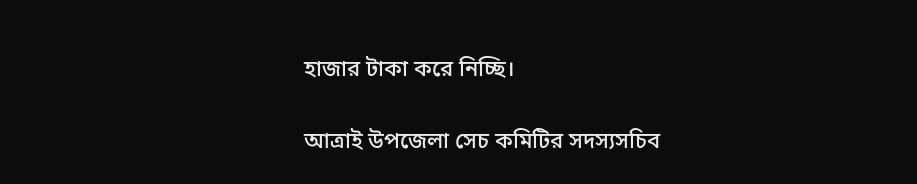হাজার টাকা করে নিচ্ছি।

আত্রাই উপজেলা সেচ কমিটির সদস্যসচিব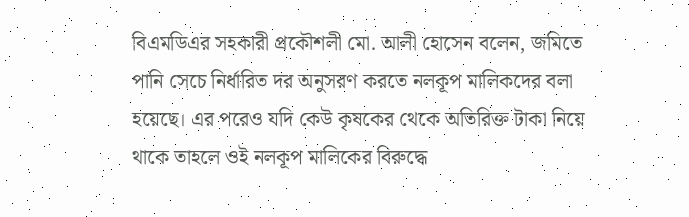বিএমডিএর সহকারী প্রকৌশলী মো. আলী হোসেন বলেন, জমিতে পানি সেচে নির্ধারিত দর অনুসরণ করতে নলকূপ মালিকদের বলা হয়েছে। এর পরেও যদি কেউ কৃষকের থেকে অতিরিক্ত টাকা নিয়ে থাকে তাহলে ওই নলকূপ মালিকের বিরুদ্ধে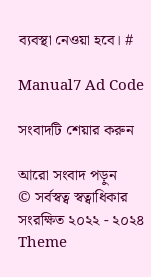ব্যবস্থা নেওয়া হবে। #

Manual7 Ad Code

সংবাদটি শেয়ার করুন

আরো সংবাদ পড়ুন
© সর্বস্বত্ব স্বত্বাধিকার সংরক্ষিত ২০২২ - ২০২৪
Theme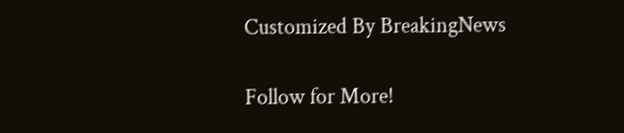Customized By BreakingNews

Follow for More!